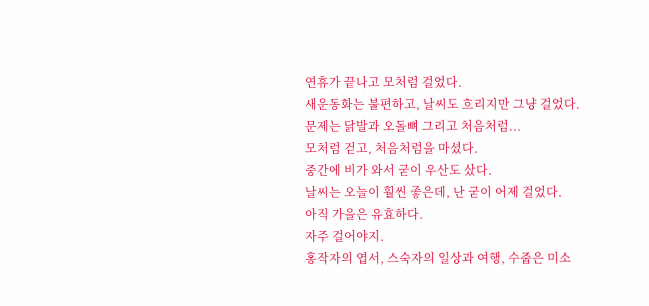연휴가 끝나고 모처럼 걸었다.
새운동화는 불편하고, 날씨도 흐리지만 그냥 걸었다.
문제는 닭발과 오돌뼈 그리고 처음처럼...
모처럼 걷고, 처음처럼을 마셨다.
중간에 비가 와서 굳이 우산도 샀다.
날씨는 오늘이 훨씬 좋은데, 난 굳이 어제 걸었다.
아직 가을은 유효하다.
자주 걸어야지.
홍작자의 엽서, 스숙자의 일상과 여행, 수줍은 미소